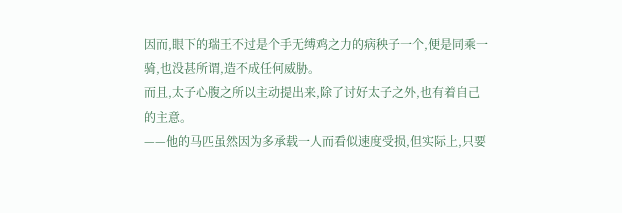因而,眼下的瑞王不过是个手无缚鸡之力的病秧子一个,便是同乘一骑,也没甚所谓,造不成任何威胁。
而且,太子心腹之所以主动提出来,除了讨好太子之外,也有着自己的主意。
——他的马匹虽然因为多承载一人而看似速度受损,但实际上,只要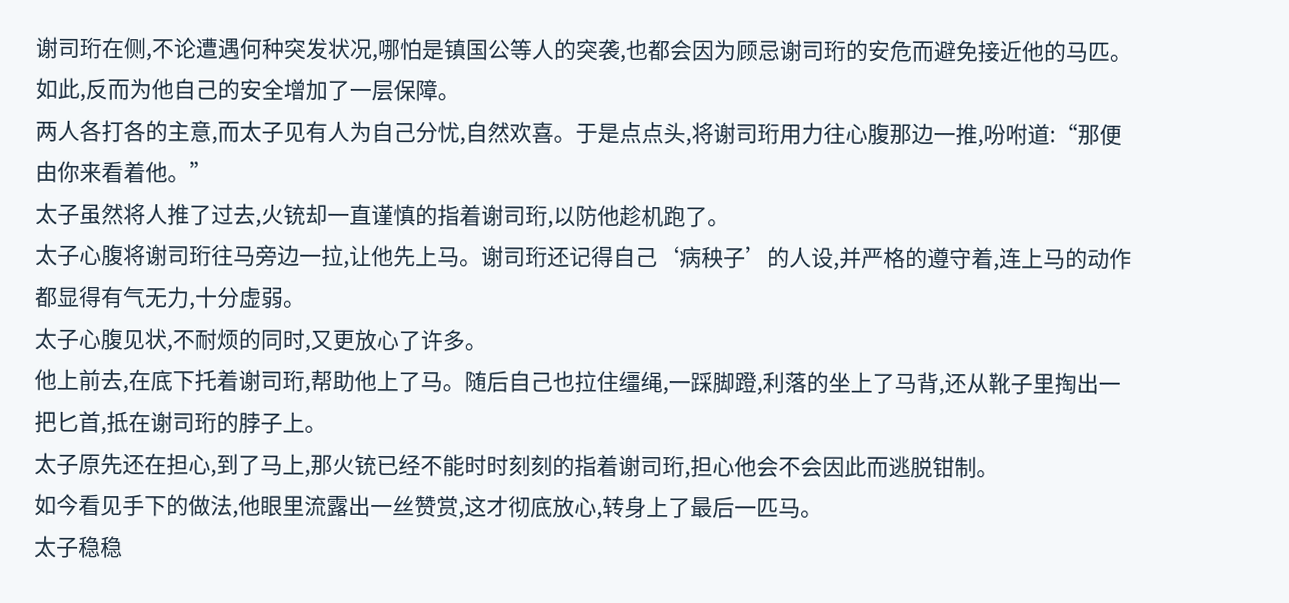谢司珩在侧,不论遭遇何种突发状况,哪怕是镇国公等人的突袭,也都会因为顾忌谢司珩的安危而避免接近他的马匹。
如此,反而为他自己的安全增加了一层保障。
两人各打各的主意,而太子见有人为自己分忧,自然欢喜。于是点点头,将谢司珩用力往心腹那边一推,吩咐道:“那便由你来看着他。”
太子虽然将人推了过去,火铳却一直谨慎的指着谢司珩,以防他趁机跑了。
太子心腹将谢司珩往马旁边一拉,让他先上马。谢司珩还记得自己‘病秧子’的人设,并严格的遵守着,连上马的动作都显得有气无力,十分虚弱。
太子心腹见状,不耐烦的同时,又更放心了许多。
他上前去,在底下托着谢司珩,帮助他上了马。随后自己也拉住缰绳,一踩脚蹬,利落的坐上了马背,还从靴子里掏出一把匕首,抵在谢司珩的脖子上。
太子原先还在担心,到了马上,那火铳已经不能时时刻刻的指着谢司珩,担心他会不会因此而逃脱钳制。
如今看见手下的做法,他眼里流露出一丝赞赏,这才彻底放心,转身上了最后一匹马。
太子稳稳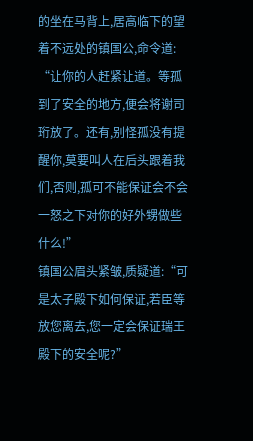的坐在马背上,居高临下的望着不远处的镇国公,命令道:
“让你的人赶紧让道。等孤到了安全的地方,便会将谢司珩放了。还有,别怪孤没有提醒你,莫要叫人在后头跟着我们,否则,孤可不能保证会不会一怒之下对你的好外甥做些什么!”
镇国公眉头紧皱,质疑道:“可是太子殿下如何保证,若臣等放您离去,您一定会保证瑞王殿下的安全呢?”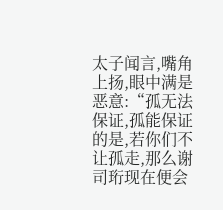太子闻言,嘴角上扬,眼中满是恶意:“孤无法保证,孤能保证的是,若你们不让孤走,那么谢司珩现在便会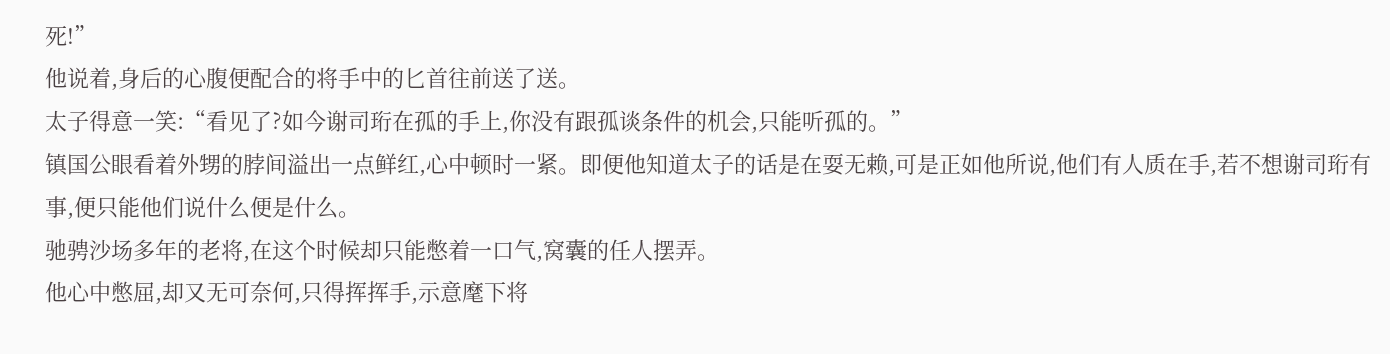死!”
他说着,身后的心腹便配合的将手中的匕首往前送了送。
太子得意一笑:“看见了?如今谢司珩在孤的手上,你没有跟孤谈条件的机会,只能听孤的。”
镇国公眼看着外甥的脖间溢出一点鲜红,心中顿时一紧。即便他知道太子的话是在耍无赖,可是正如他所说,他们有人质在手,若不想谢司珩有事,便只能他们说什么便是什么。
驰骋沙场多年的老将,在这个时候却只能憋着一口气,窝囊的任人摆弄。
他心中憋屈,却又无可奈何,只得挥挥手,示意麾下将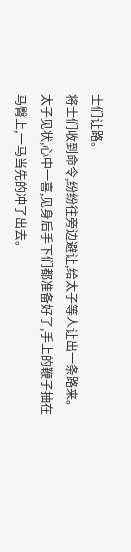士们让路。
将士们收到命令,纷纷往旁边避让,给太子等人让出一条路来。
太子见状,心中一喜,见身后手下们都准备好了,手上的鞭子抽在马臀上,一马当先的冲了出去。